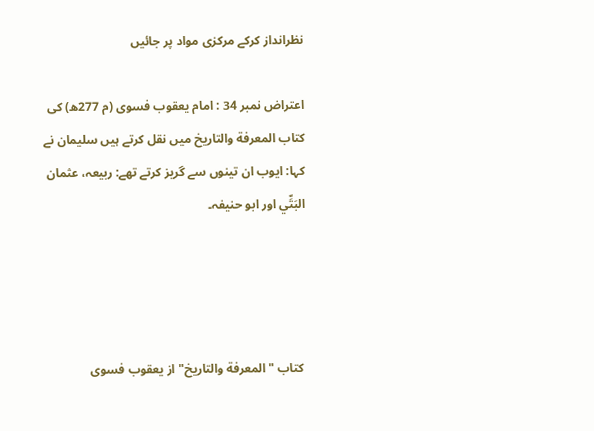نظرانداز کرکے مرکزی مواد پر جائیں

اعتراض نمبر 34 : امام یعقوب فسوی (م 277ھ) کی کتاب المعرفة والتاریخ میں نقل کرتے ہیں سلیمان نے کہا: ایوب ان تینوں سے گریز کرتے تھے: ربیعہ، عثمان البَتِّي اور ابو حنیفہ۔




 کتاب "المعرفة والتاريخ" از یعقوب فسوی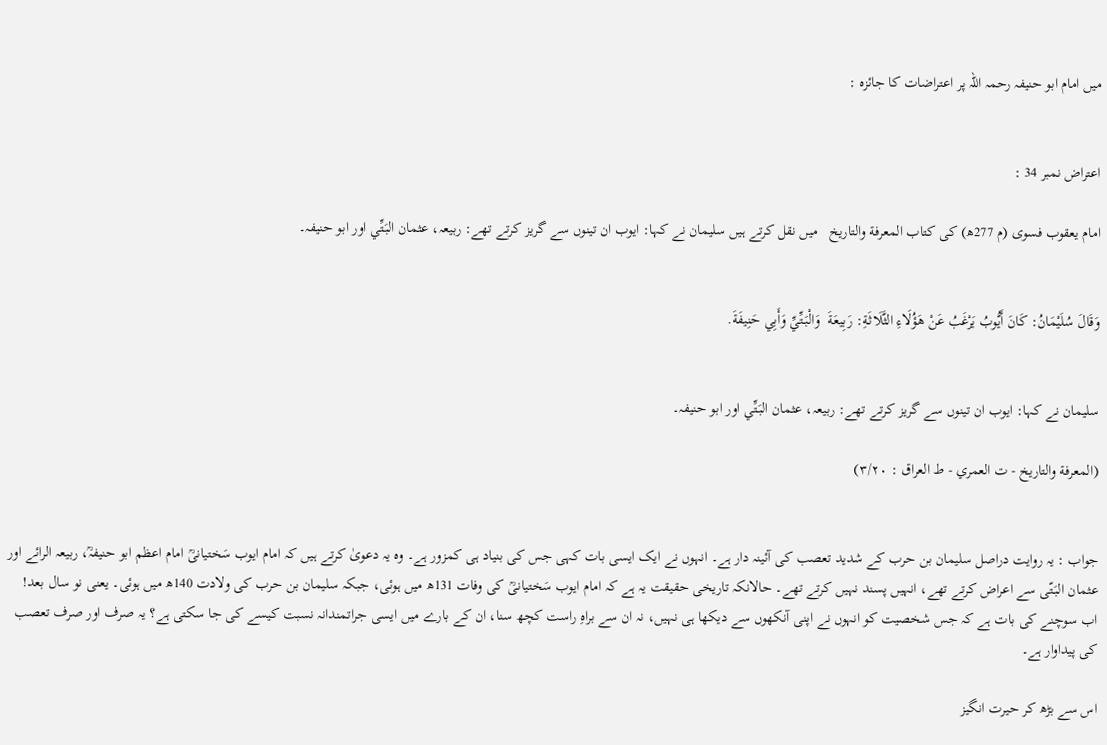میں امام ابو حنیفہ رحمہ اللہ پر اعتراضات کا جائزہ :


اعتراض نمبر 34 :

امام یعقوب فسوی (م 277ھ) کی کتاب المعرفة والتاریخ   میں نقل کرتے ہیں سلیمان نے کہا: ایوب ان تینوں سے گریز کرتے تھے: ربیعہ، عثمان البَتِّي اور ابو حنیفہ۔


وَقَالَ سُلَيْمَانُ: كَانَ أَيُّوبُ يَرْغَبُ عَنْ هَؤُلَاءِ الثَّلَاثَةِ: رَبِيعَةَ  وَالْبَتِّيِّ وَأَبِي حَنِيفَةَ.


سلیمان نے کہا: ایوب ان تینوں سے گریز کرتے تھے: ربیعہ، عثمان البَتِّي اور ابو حنیفہ۔

(المعرفة والتاريخ - ت العمري - ط العراق : ٣/٢٠)


جواب : یہ روایت دراصل سلیمان بن حرب کے شدید تعصب کی آئینہ دار ہے۔ انہوں نے ایک ایسی بات کہی جس کی بنیاد ہی کمزور ہے۔ وہ یہ دعویٰ کرتے ہیں کہ امام ایوب سَختیانیؒ امام اعظم ابو حنیفہؒ، ربیعہ الرائے اور عثمان البَتّی سے اعراض کرتے تھے، انہیں پسند نہیں کرتے تھے۔ حالانکہ تاریخی حقیقت یہ ہے کہ امام ایوب سَختیانیؒ کی وفات 131ھ میں ہوئی، جبکہ سلیمان بن حرب کی ولادت 140ھ میں ہوئی۔ یعنی نو سال بعد! اب سوچنے کی بات ہے کہ جس شخصیت کو انہوں نے اپنی آنکھوں سے دیکھا ہی نہیں، نہ ان سے براہِ راست کچھ سنا، ان کے بارے میں ایسی جراتمندانہ نسبت کیسے کی جا سکتی ہے؟ یہ صرف اور صرف تعصب کی پیداوار ہے۔

اس سے بڑھ کر حیرت انگیز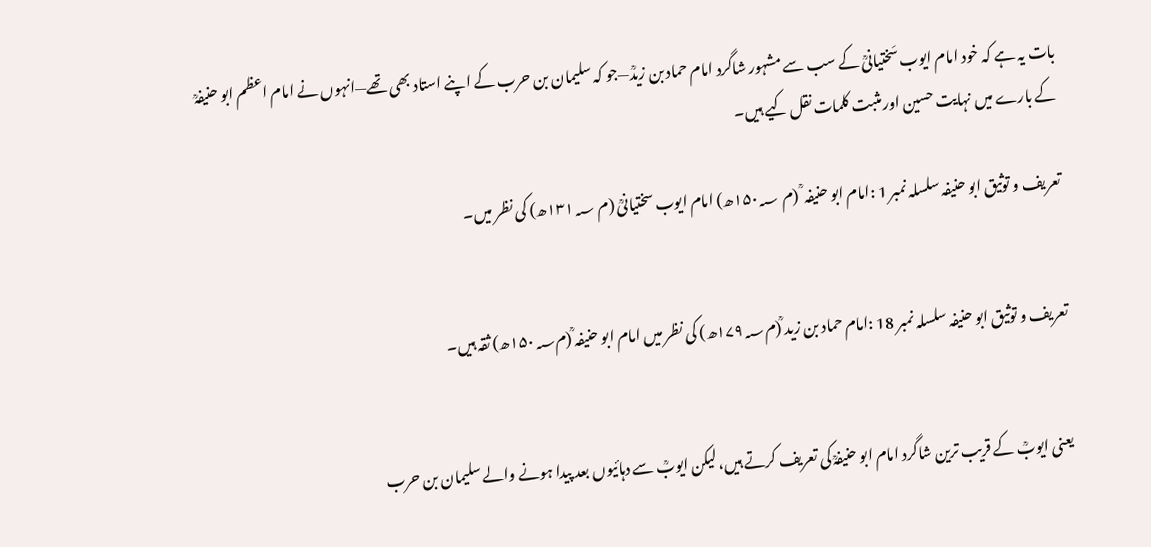بات یہ ہے کہ خود امام ایوب سَختیانیؒ کے سب سے مشہور شاگرد امام حماد بن زیدؒ—جو کہ سلیمان بن حرب کے اپنے استاد بھی تھے—انہوں نے امام اعظم ابو حنیفہؒ کے بارے میں نہایت حسین اور مثبت کلمات نقل کیے ہیں۔

تعریف و توثیق ابو حنیفہ سلسلہ نمبر 1 :امام ابو حنیفہ ؒ (م ۱۵۰؁ھ) امام ایوب سختیانیؒ (م ۱۳۱؁ھ) کی نظر میں۔


تعریف و توثیق ابو حنیفہ سلسلہ نمبر 18 :امام حماد بن زید ؒ(م۱۷۹؁ھ) کی نظر میں امام ابو حنیفہ ؒ(م۱۵۰؁ھ) ثقہ ہیں۔


یعنی ایوبؒ کے قریب ترین شاگرد امام ابو حنیفہؒ کی تعریف کرتے ہیں، لیکن ایوبؒ سے دہائیوں بعد پیدا ہونے والے سلیمان بن حرب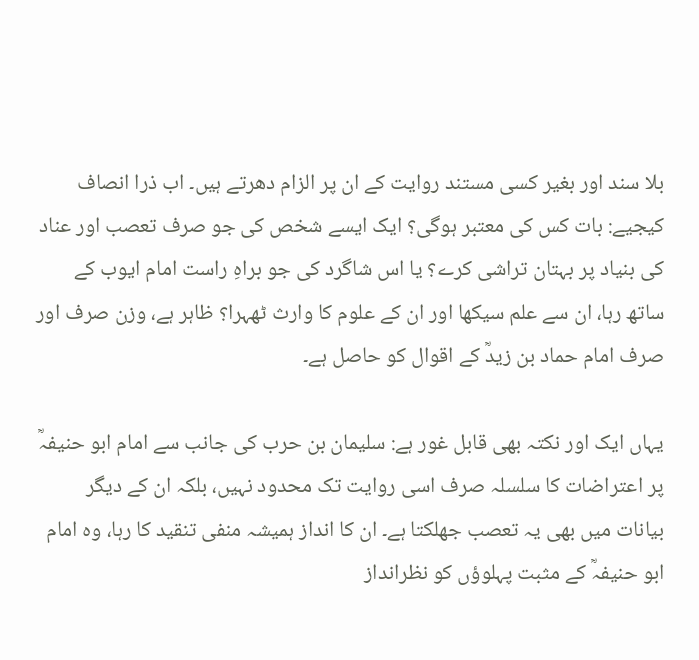بلا سند اور بغیر کسی مستند روایت کے ان پر الزام دھرتے ہیں۔ اب ذرا انصاف کیجیے: بات کس کی معتبر ہوگی؟ ایک ایسے شخص کی جو صرف تعصب اور عناد کی بنیاد پر بہتان تراشی کرے؟ یا اس شاگرد کی جو براہِ راست امام ایوب کے ساتھ رہا، ان سے علم سیکھا اور ان کے علوم کا وارث ٹھہرا؟ ظاہر ہے، وزن صرف اور صرف امام حماد بن زیدؒ کے اقوال کو حاصل ہے۔

یہاں ایک اور نکتہ بھی قابل غور ہے: سلیمان بن حرب کی جانب سے امام ابو حنیفہؒ پر اعتراضات کا سلسلہ صرف اسی روایت تک محدود نہیں، بلکہ ان کے دیگر بیانات میں بھی یہ تعصب جھلکتا ہے۔ ان کا انداز ہمیشہ منفی تنقید کا رہا، وہ امام ابو حنیفہؒ کے مثبت پہلوؤں کو نظرانداز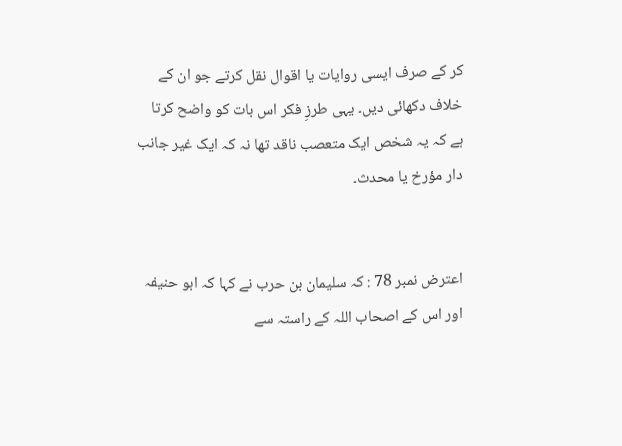کر کے صرف ایسی روایات یا اقوال نقل کرتے جو ان کے خلاف دکھائی دیں۔ یہی طرزِ فکر اس بات کو واضح کرتا ہے کہ یہ شخص ایک متعصب ناقد تھا نہ کہ ایک غیر جانب دار مؤرخ یا محدث۔


اعترض نمبر 78 : کہ سلیمان بن حرب نے کہا کہ ابو حنیفہ اور اس کے اصحاب اللہ کے راستہ سے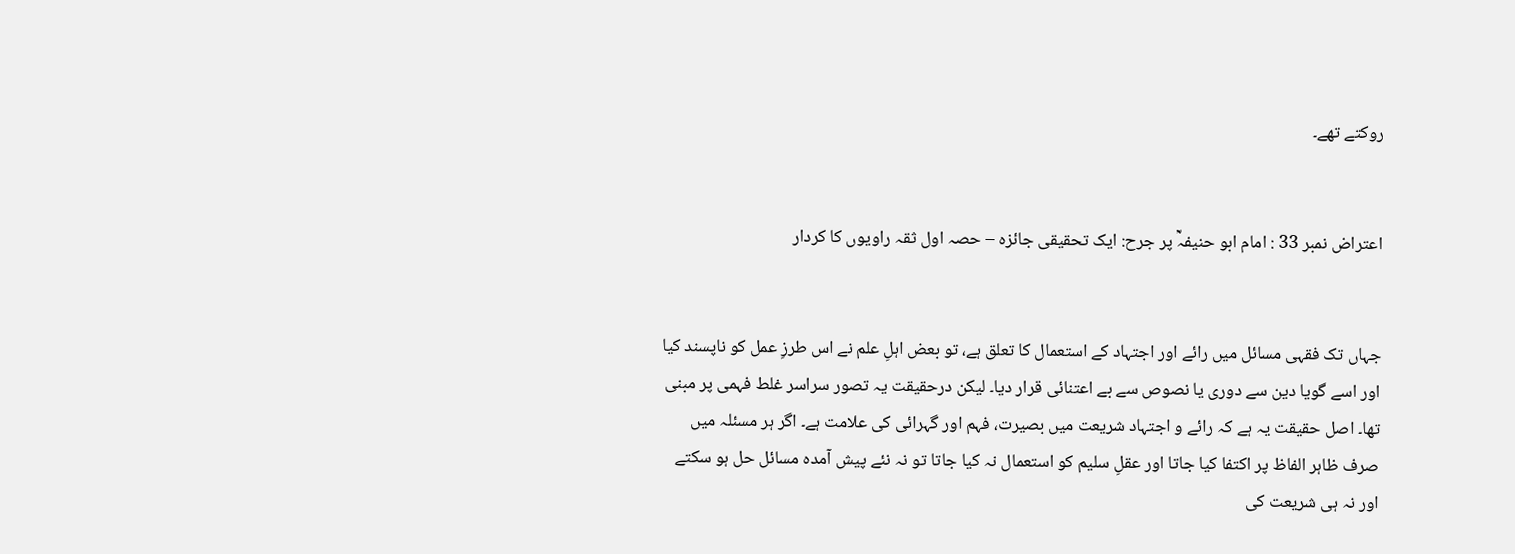روکتے تھے۔


اعتراض نمبر 33 : امام ابو حنیفہؒ پر جرح: ایک تحقیقی جائزہ – حصہ اول ثقہ راویوں کا کردار


جہاں تک فقہی مسائل میں رائے اور اجتہاد کے استعمال کا تعلق ہے، تو بعض اہلِ علم نے اس طرزِ عمل کو ناپسند کیا اور اسے گویا دین سے دوری یا نصوص سے بے اعتنائی قرار دیا۔ لیکن درحقیقت یہ تصور سراسر غلط فہمی پر مبنی تھا۔ اصل حقیقت یہ ہے کہ رائے و اجتہاد شریعت میں بصیرت، فہم اور گہرائی کی علامت ہے۔ اگر ہر مسئلہ میں صرف ظاہر الفاظ پر اکتفا کیا جاتا اور عقلِ سلیم کو استعمال نہ کیا جاتا تو نہ نئے پیش آمدہ مسائل حل ہو سکتے اور نہ ہی شریعت کی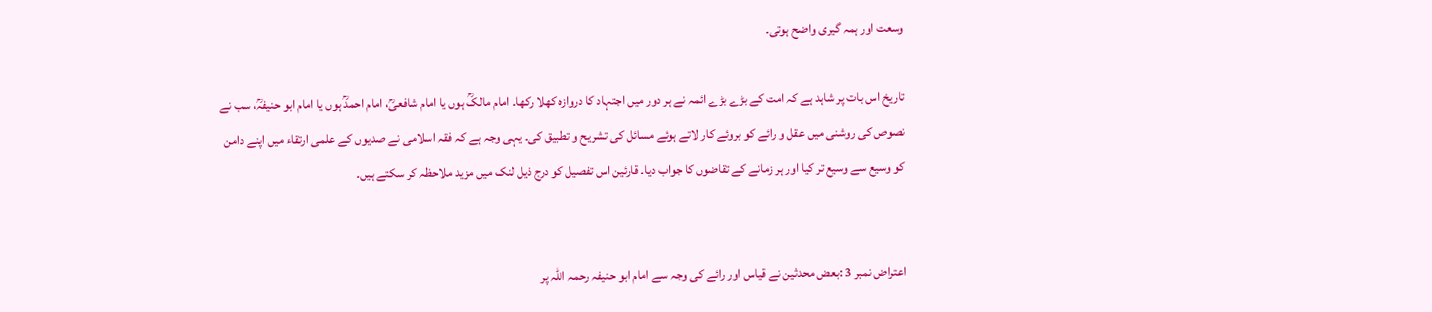وسعت اور ہمہ گیری واضح ہوتی۔

تاریخ اس بات پر شاہد ہے کہ امت کے بڑے بڑے ائمہ نے ہر دور میں اجتہاد کا دروازہ کھلا رکھا۔ امام مالکؒ ہوں یا امام شافعیؒ، امام احمدؒ ہوں یا امام ابو حنیفہؒ، سب نے نصوص کی روشنی میں عقل و رائے کو بروئے کار لاتے ہوئے مسائل کی تشریح و تطبیق کی۔ یہی وجہ ہے کہ فقہ اسلامی نے صدیوں کے علمی ارتقاء میں اپنے دامن کو وسیع سے وسیع تر کیا اور ہر زمانے کے تقاضوں کا جواب دیا۔ قارئین اس تفصیل کو درج ذیل لنک میں مزید ملاحظہ کر سکتے ہیں۔


اعتراض نمبر 3 :بعض محدثین نے قیاس اور رائے کی وجہ سے امام ابو حنیفہ رحمہ اللہ پر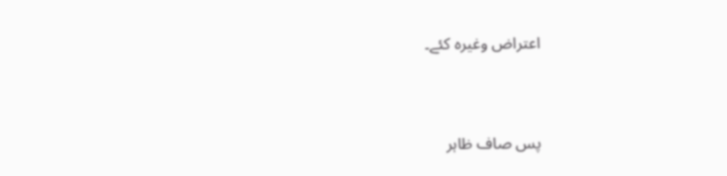اعتراض وغیرہ کئے۔


پس صاف ظاہر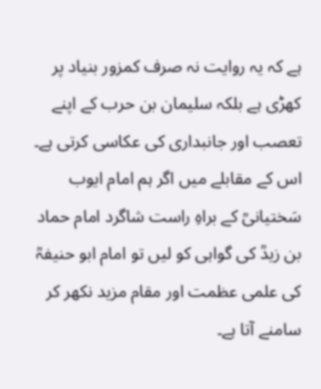ہے کہ یہ روایت نہ صرف کمزور بنیاد پر کھڑی ہے بلکہ سلیمان بن حرب کے اپنے تعصب اور جانبداری کی عکاسی کرتی ہے۔ اس کے مقابلے میں اگر ہم امام ایوب سَختیانیؒ کے براہِ راست شاگرد امام حماد بن زیدؒ کی گواہی کو لیں تو امام ابو حنیفہؒ کی علمی عظمت اور مقام مزید نکھر کر سامنے آتا ہے۔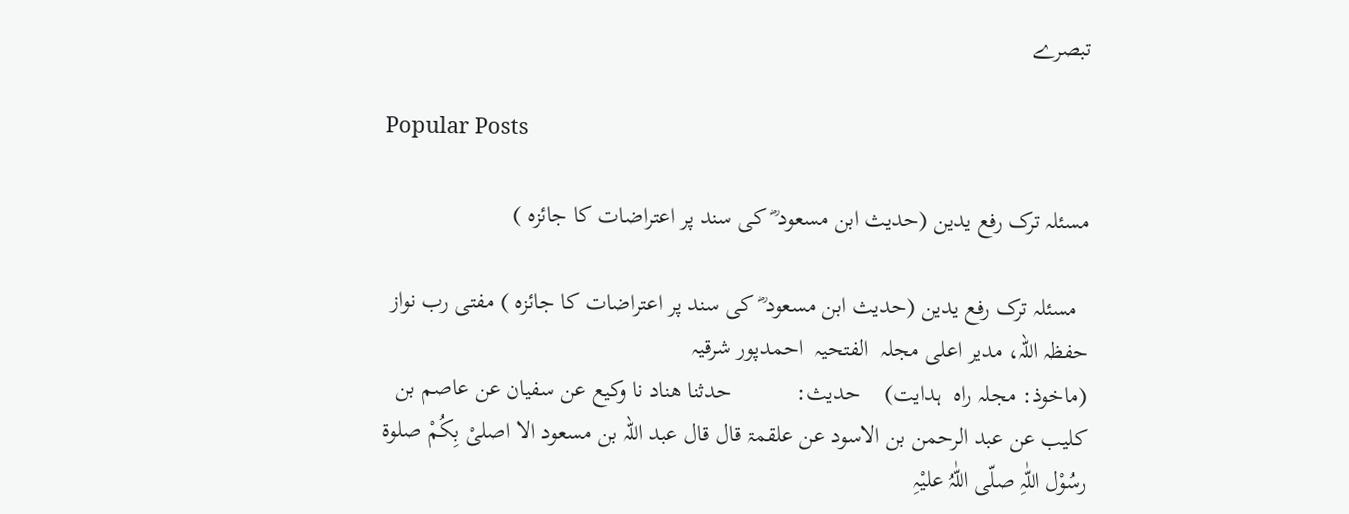تبصرے

Popular Posts

مسئلہ ترک رفع یدین (حدیث ابن مسعود ؓ کی سند پر اعتراضات کا جائزہ )

  مسئلہ ترک رفع یدین (حدیث ابن مسعود ؓ کی سند پر اعتراضات کا جائزہ ) مفتی رب نواز حفظہ اللہ، مدیر اعلی مجلہ  الفتحیہ  احمدپور شرقیہ                                                         (ماخوذ: مجلہ راہ  ہدایت)    حدیث:           حدثنا ھناد نا وکیع عن سفیان عن عاصم بن کلیب عن عبد الرحمن بن الاسود عن علقمۃ قال قال عبد اللہ بن مسعود الا اصلیْ بِکُمْ صلوۃ رسُوْل اللّٰہِ صلّی اللّٰہُ علیْہِ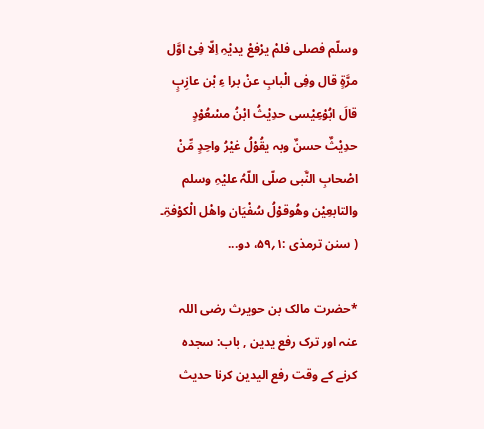وسلّم فصلی فلمْ یرْفعْ یدیْہِ اِلّا فِیْ اوَّل مرَّۃٍ قال وفِی الْبابِ عنْ برا ءِ بْن عازِبٍ قالَ ابُوْعِیْسی حدِیْثُ ابْنُ مسْعُوْدٍ حدِیْثٌ حسنٌ وبہ یقُوْلُ غیْرُ واحِدٍ مِّنْ اصْحابِ النَّبی صلّی اللّہُ علیْہِ وسلم والتابعِیْن وھُوقوْلُ سُفْیَان واھْل الْکوْفۃِ۔   ( سنن ترمذی :۱؍۵۹، دو...

*حضرت مالک بن حویرث رضی اللہ عنہ اور ترک رفع یدین , باب: سجدہ کرنے کے وقت رفع الیدین کرنا حدیث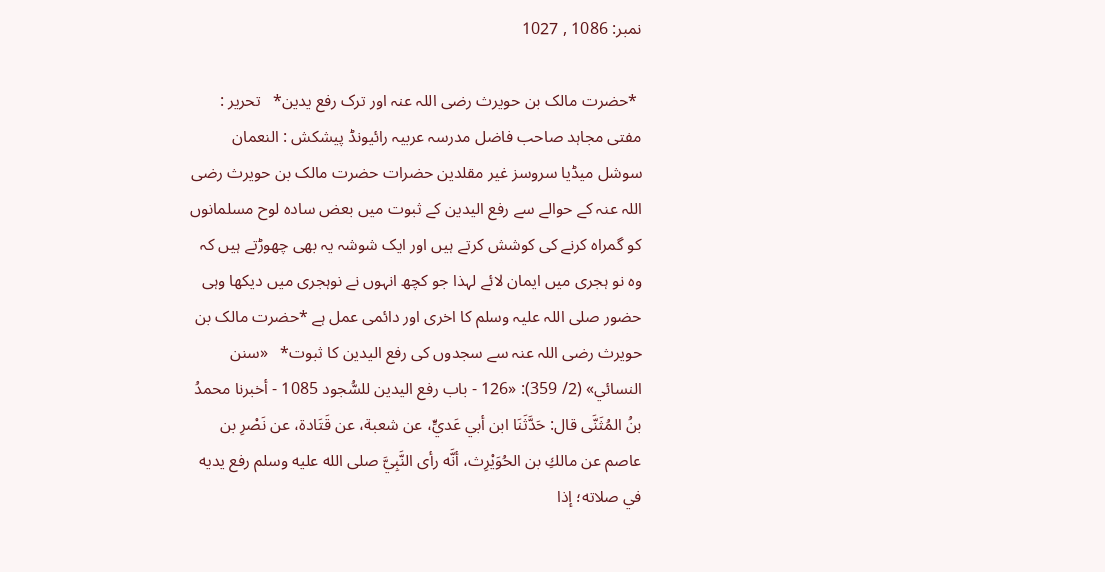نمبر: 1086 , 1027

 *حضرت مالک بن حویرث رضی اللہ عنہ اور ترک رفع یدین*   تحریر : مفتی مجاہد صاحب فاضل مدرسہ عربیہ رائیونڈ پیشکش : النعمان سوشل میڈیا سروسز غیر مقلدین حضرات حضرت مالک بن حویرث رضی اللہ عنہ کے حوالے سے رفع الیدین کے ثبوت میں بعض سادہ لوح مسلمانوں کو گمراہ کرنے کی کوشش کرتے ہیں اور ایک شوشہ یہ بھی چھوڑتے ہیں کہ وہ نو ہجری میں ایمان لائے لہذا جو کچھ انہوں نے نوہجری میں دیکھا وہی حضور صلی اللہ علیہ وسلم کا اخری اور دائمی عمل ہے *حضرت مالک بن حویرث رضی اللہ عنہ سے سجدوں کی رفع الیدین کا ثبوت*   «سنن النسائي» (2/ 359): «126 - باب رفع اليدين للسُّجود 1085 - أخبرنا محمدُ بنُ المُثَنَّى قال: حَدَّثَنَا ابن أبي عَديٍّ، عن شعبة، عن ‌قَتَادة، ‌عن ‌نَصْرِ بن عاصم عن مالكِ بن الحُوَيْرِث، أنَّه رأى النَّبِيَّ صلى الله عليه وسلم رفع يديه في صلاته؛ إذا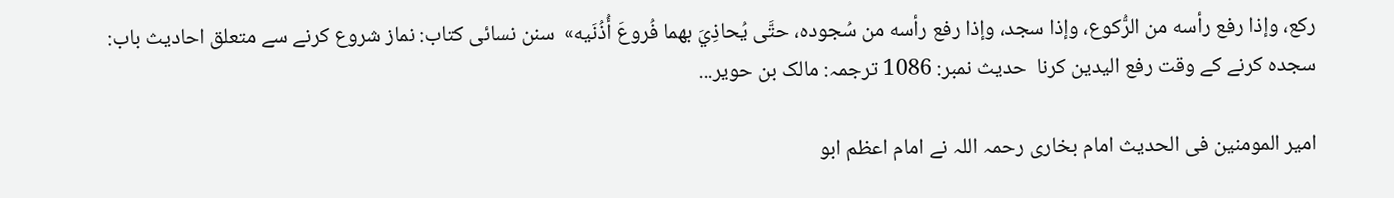ركع، وإذا رفع رأسه من الرُّكوع، وإذا سجد، وإذا رفع رأسه من سُجوده، حتَّى يُحاذِيَ بهما فُروعَ أُذُنَيه»  سنن نسائی کتاب: نماز شروع کرنے سے متعلق احادیث باب: سجدہ کرنے کے وقت رفع الیدین کرنا  حدیث نمبر: 1086 ترجمہ: مالک بن حویر...

امیر المومنین فی الحدیث امام بخاری رحمہ اللہ نے امام اعظم ابو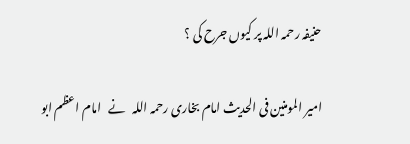حنیفہ رحمہ اللہ پر کیوں جرح کی ؟

امیر المومنین فی الحدیث امام بخاری رحمہ اللہ   نے   امام اعظم ابو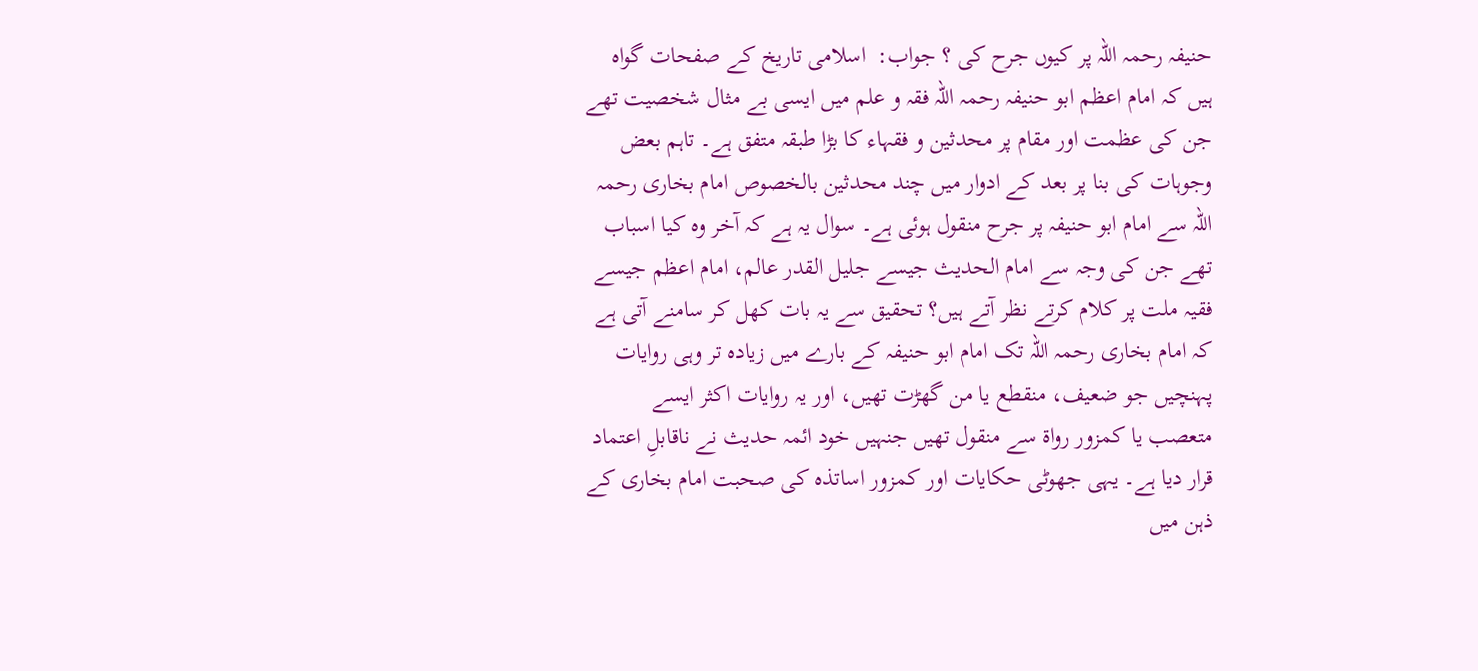حنیفہ رحمہ اللہ پر کیوں جرح کی ؟ جواب:  اسلامی تاریخ کے صفحات گواہ ہیں کہ امام اعظم ابو حنیفہ رحمہ اللہ فقہ و علم میں ایسی بے مثال شخصیت تھے جن کی عظمت اور مقام پر محدثین و فقہاء کا بڑا طبقہ متفق ہے۔ تاہم بعض وجوہات کی بنا پر بعد کے ادوار میں چند محدثین بالخصوص امام بخاری رحمہ اللہ سے امام ابو حنیفہ پر جرح منقول ہوئی ہے۔ سوال یہ ہے کہ آخر وہ کیا اسباب تھے جن کی وجہ سے امام الحدیث جیسے جلیل القدر عالم، امام اعظم جیسے فقیہ ملت پر کلام کرتے نظر آتے ہیں؟ تحقیق سے یہ بات کھل کر سامنے آتی ہے کہ امام بخاری رحمہ اللہ تک امام ابو حنیفہ کے بارے میں زیادہ تر وہی روایات پہنچیں جو ضعیف، منقطع یا من گھڑت تھیں، اور یہ روایات اکثر ایسے متعصب یا کمزور رواة سے منقول تھیں جنہیں خود ائمہ حدیث نے ناقابلِ اعتماد قرار دیا ہے۔ یہی جھوٹی حکایات اور کمزور اساتذہ کی صحبت امام بخاری کے ذہن میں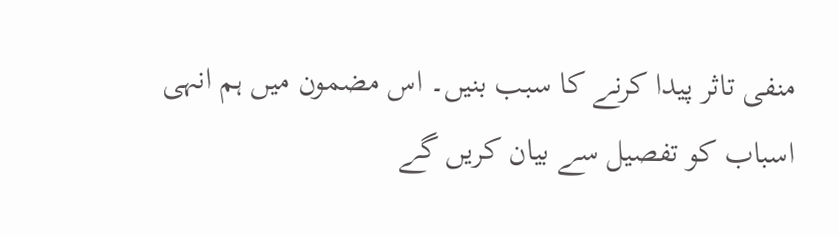منفی تاثر پیدا کرنے کا سبب بنیں۔ اس مضمون میں ہم انہی اسباب کو تفصیل سے بیان کریں گے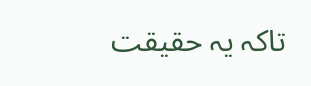تاکہ یہ حقیقت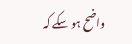واضح ہو سکے کہ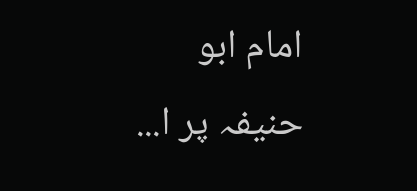امام ابو حنیفہ پر ا...